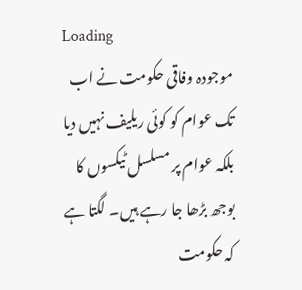Loading
موجودہ وفاقی حکومت نے اب تک عوام کو کوئی ریلیف نہیں دیا بلکہ عوام پر مسلسل ٹیکسوں کا بوجھ بڑھا جا رہے ہیں۔ لگتا ہے کہ حکومت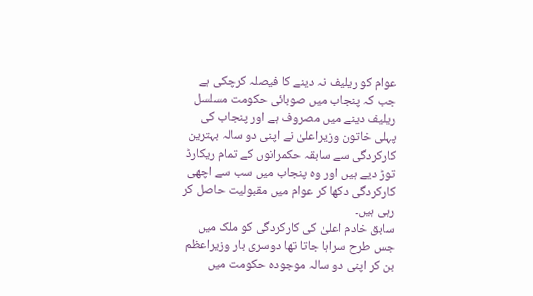عوام کو ریلیف نہ دینے کا فیصلہ کرچکی ہے جب کہ پنجاب میں صوبائی حکومت مسلسل ریلیف دینے میں مصروف ہے اور پنجاب کی پہلی خاتون وزیراعلیٰ نے اپنی دو سالہ بہترین کارکردگی سے سابقہ حکمرانوں کے تمام ریکارڈ توڑ دیے ہیں اور وہ پنجاب میں سب سے اچھی کارکردگی دکھا کر عوام میں مقبولیت حاصل کر رہی ہیں۔
سابق خادم اعلیٰ کی کارکردگی کو ملک میں جس طرح سراہا جاتا تھا دوسری بار وزیراعظم بن کر اپنی دو سالہ موجودہ حکومت میں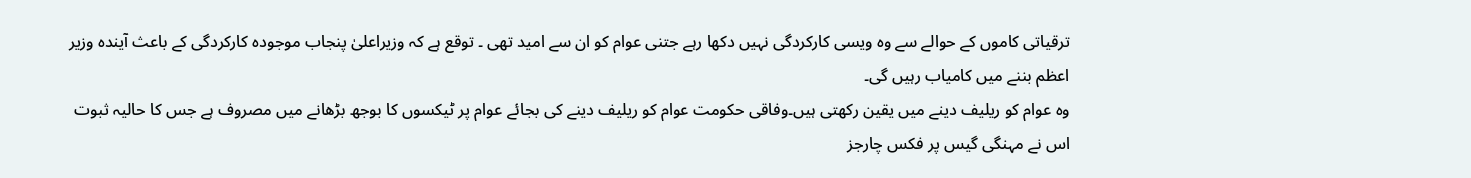ترقیاتی کاموں کے حوالے سے وہ ویسی کارکردگی نہیں دکھا رہے جتنی عوام کو ان سے امید تھی ۔ توقع ہے کہ وزیراعلیٰ پنجاب موجودہ کارکردگی کے باعث آیندہ وزیر اعظم بننے میں کامیاب رہیں گی۔
وہ عوام کو ریلیف دینے میں یقین رکھتی ہیں۔وفاقی حکومت عوام کو ریلیف دینے کی بجائے عوام پر ٹیکسوں کا بوجھ بڑھانے میں مصروف ہے جس کا حالیہ ثبوت اس نے مہنگی گیس پر فکس چارجز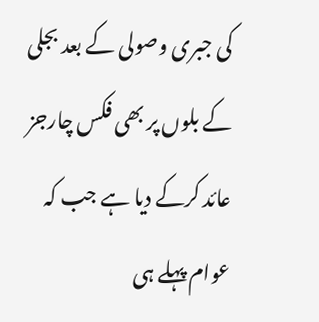کی جبری وصولی کے بعد بجلی کے بلوں پر بھی فکس چارجز عائد کرکے دیا ہے جب کہ عوام پہلے ہی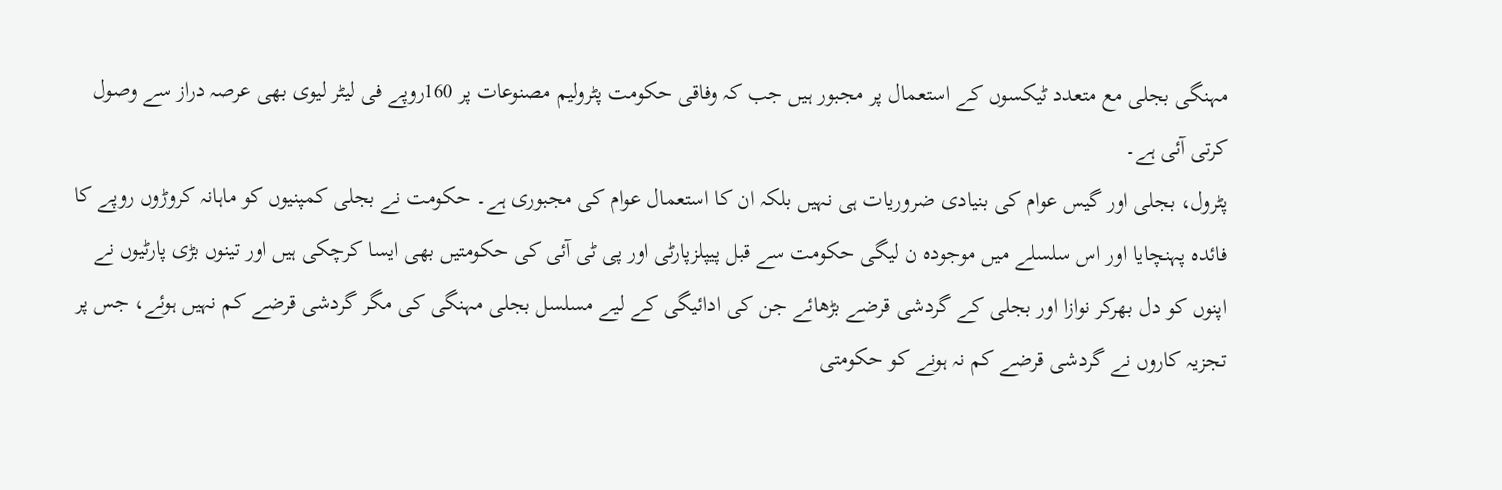مہنگی بجلی مع متعدد ٹیکسوں کے استعمال پر مجبور ہیں جب کہ وفاقی حکومت پٹرولیم مصنوعات پر 160روپے فی لیٹر لیوی بھی عرصہ دراز سے وصول کرتی آئی ہے۔
پٹرول، بجلی اور گیس عوام کی بنیادی ضروریات ہی نہیں بلکہ ان کا استعمال عوام کی مجبوری ہے۔ حکومت نے بجلی کمپنیوں کو ماہانہ کروڑوں روپے کا فائدہ پہنچایا اور اس سلسلے میں موجودہ ن لیگی حکومت سے قبل پیپلزپارٹی اور پی ٹی آئی کی حکومتیں بھی ایسا کرچکی ہیں اور تینوں بڑی پارٹیوں نے اپنوں کو دل بھرکر نوازا اور بجلی کے گردشی قرضے بڑھائے جن کی ادائیگی کے لیے مسلسل بجلی مہنگی کی مگر گردشی قرضے کم نہیں ہوئے، جس پر تجزیہ کاروں نے گردشی قرضے کم نہ ہونے کو حکومتی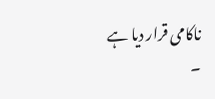ناکامی قرار دیا ہے ۔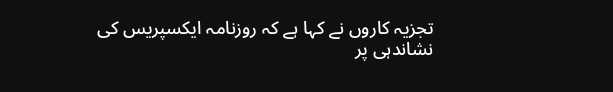تجزیہ کاروں نے کہا ہے کہ روزنامہ ایکسپریس کی نشاندہی پر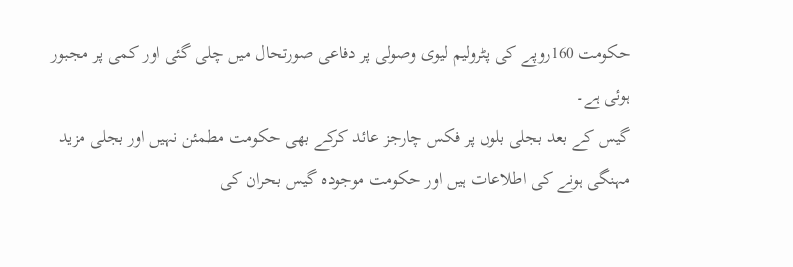حکومت 160روپے کی پٹرولیم لیوی وصولی پر دفاعی صورتحال میں چلی گئی اور کمی پر مجبور ہوئی ہے۔
گیس کے بعد بجلی بلوں پر فکس چارجز عائد کرکے بھی حکومت مطمئن نہیں اور بجلی مزید مہنگی ہونے کی اطلاعات ہیں اور حکومت موجودہ گیس بحران کی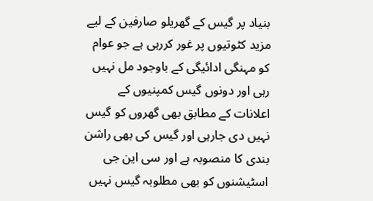بنیاد پر گیس کے گھریلو صارفین کے لیے مزید کٹوتیوں پر غور کررہی ہے جو عوام کو مہنگی ادائیگی کے باوجود مل نہیں رہی اور دونوں گیس کمپنیوں کے اعلانات کے مطابق بھی گھروں کو گیس نہیں دی جارہی اور گیس کی بھی راشن بندی کا منصوبہ ہے اور سی این جی اسٹیشنوں کو بھی مطلوبہ گیس نہیں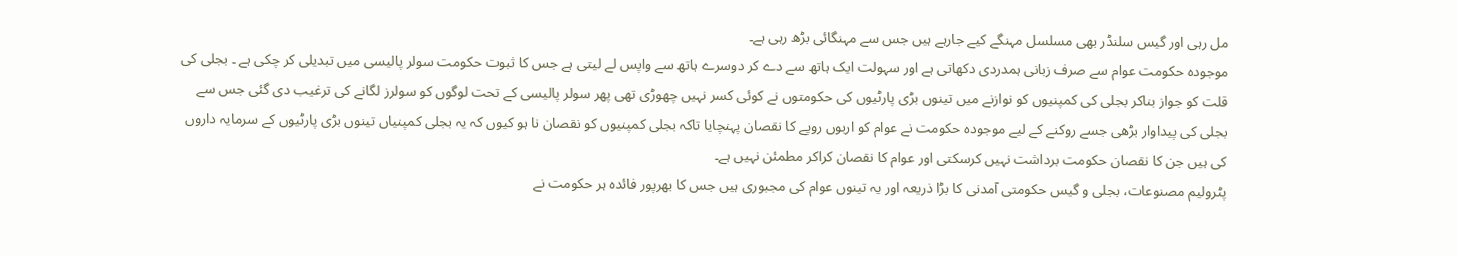مل رہی اور گیس سلنڈر بھی مسلسل مہنگے کیے جارہے ہیں جس سے مہنگائی بڑھ رہی ہے۔
موجودہ حکومت عوام سے صرف زبانی ہمدردی دکھاتی ہے اور سہولت ایک ہاتھ سے دے کر دوسرے ہاتھ سے واپس لے لیتی ہے جس کا ثبوت حکومت سولر پالیسی میں تبدیلی کر چکی ہے ۔ بجلی کی قلت کو جواز بناکر بجلی کی کمپنیوں کو نوازنے میں تینوں بڑی پارٹیوں کی حکومتوں نے کوئی کسر نہیں چھوڑی تھی پھر سولر پالیسی کے تحت لوگوں کو سولرز لگانے کی ترغیب دی گئی جس سے بجلی کی پیداوار بڑھی جسے روکنے کے لیے موجودہ حکومت نے عوام کو اربوں روپے کا نقصان پہنچایا تاکہ بجلی کمپنیوں کو نقصان نا ہو کیوں کہ یہ بجلی کمپنیاں تینوں بڑی پارٹیوں کے سرمایہ داروں کی ہیں جن کا نقصان حکومت برداشت نہیں کرسکتی اور عوام کا نقصان کراکر مطمئن نہیں ہے۔
پٹرولیم مصنوعات، بجلی و گیس حکومتی آمدنی کا بڑا ذریعہ اور یہ تینوں عوام کی مجبوری ہیں جس کا بھرپور فائدہ ہر حکومت نے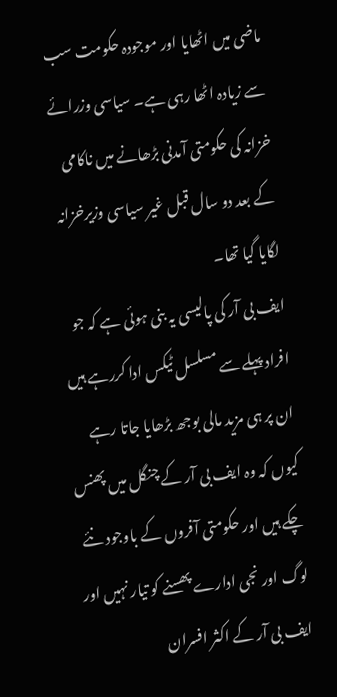ماضی میں اٹھایا اور موجودہ حکومت سب سے زیادہ اٹھا رہی ہے۔ سیاسی وزرائے خزانہ کی حکومتی آمدنی بڑھانے میں ناکامی کے بعد دو سال قبل غیر سیاسی وزیرخزانہ لگایا گیا تھا۔
ایف بی آر کی پالیسی یہ بنی ہوئی ہے کہ جو افراد پہلے سے مسلسل ٹیکس ادا کررہے ہیں ان پر ہی مزید مالی بوجھ بڑھایا جاتا رہے کیوں کہ وہ ایف بی آر کے چنگل میں پھنس چکے ہیں اور حکومتی آفروں کے باوجود نئے لوگ اور نجی ادارے پھسنے کو تیار نہیں اور ایف بی آر کے اکثر افسران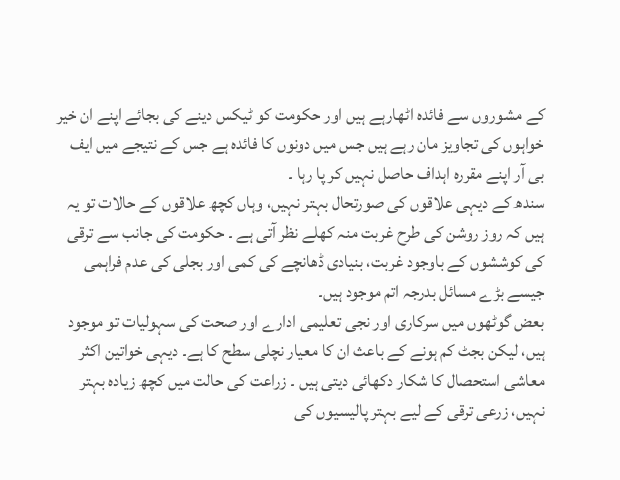کے مشوروں سے فائدہ اٹھارہے ہیں اور حکومت کو ٹیکس دینے کی بجائے اپنے ان خیر خواہوں کی تجاویز مان رہے ہیں جس میں دونوں کا فائدہ ہے جس کے نتیجے میں ایف بی آر اپنے مقررہ اہداف حاصل نہیں کر پا رہا ۔
سندھ کے دیہی علاقوں کی صورتحال بہتر نہیں، وہاں کچھ علاقوں کے حالات تو یہ ہیں کہ روز روشن کی طرح غربت منہ کھلے نظر آتی ہے ۔ حکومت کی جانب سے ترقی کی کوششوں کے باوجود غربت، بنیادی ڈھانچے کی کمی اور بجلی کی عدم فراہمی جیسے بڑے مسائل بدرجہ اتم موجود ہیں۔
بعض گوٹھوں میں سرکاری اور نجی تعلیمی ادارے اور صحت کی سہولیات تو موجود ہیں، لیکن بجٹ کم ہونے کے باعث ان کا معیار نچلی سطح کا ہے۔ دیہی خواتین اکثر معاشی استحصال کا شکار دکھائی دیتی ہیں ۔ زراعت کی حالت میں کچھ زیادہ بہتر نہیں، زرعی ترقی کے لیے بہتر پالیسیوں کی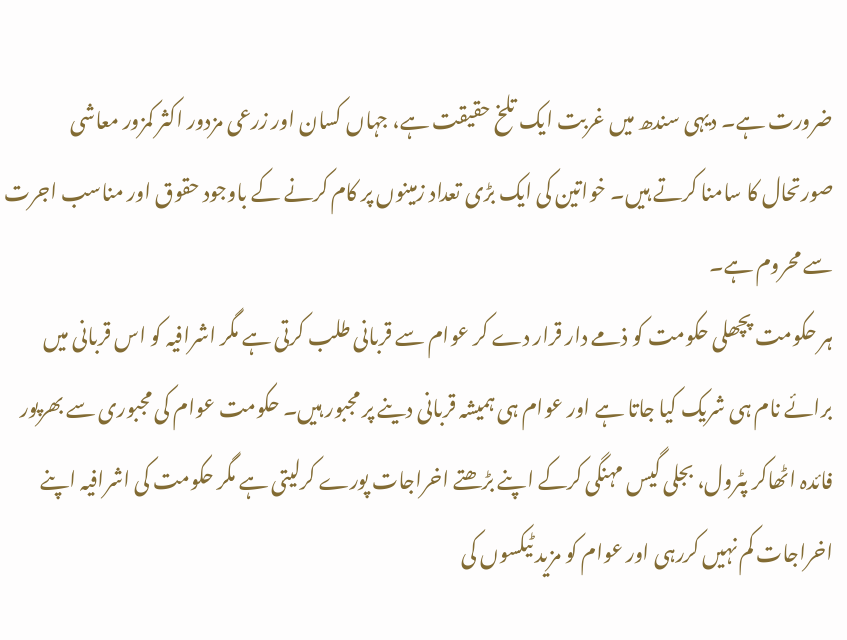ضرورت ہے۔ دیہی سندھ میں غربت ایک تلخ حقیقت ہے، جہاں کسان اور زرعی مزدور اکثر کمزور معاشی صورتحال کا سامنا کرتے ہیں۔ خواتین کی ایک بڑی تعداد زمینوں پر کام کرنے کے باوجود حقوق اور مناسب اجرت سے محروم ہے۔
ہر حکومت پچھلی حکومت کو ذمے دار قرار دے کر عوام سے قربانی طلب کرتی ہے مگر اشرافیہ کو اس قربانی میں برائے نام ہی شریک کیا جاتا ہے اور عوام ہی ہمیشہ قربانی دینے پر مجبور ہیں۔ حکومت عوام کی مجبوری سے بھرپور فائدہ اٹھاکر پٹرول، بجلی گیس مہنگی کرکے اپنے بڑھتے اخراجات پورے کرلیتی ہے مگر حکومت کی اشرافیہ اپنے اخراجات کم نہیں کررہی اور عوام کو مزید ٹیکسوں کی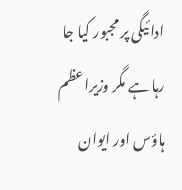ادائیگی پر مجبور کیا جا رہا ہے مگر وزیراعظم ہاؤس اور ایوان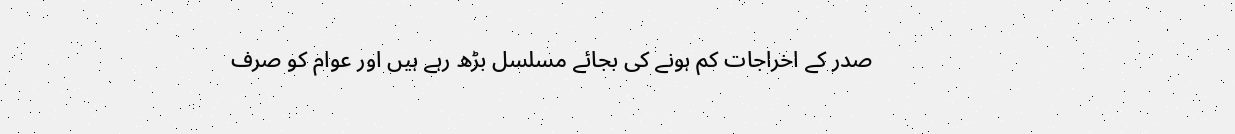صدر کے اخراجات کم ہونے کی بجائے مسلسل بڑھ رہے ہیں اور عوام کو صرف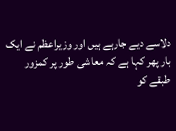دلاسے دیے جارہے ہیں اور وزیراعظم نے ایک بار پھر کہا ہے کہ معاشی طور پر کمزور طبقے کو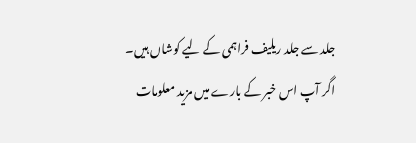جلد سے جلد ریلیف فراہمی کے لیے کوشاں ہیں۔
اگر آپ اس خبر کے بارے میں مزید معلومات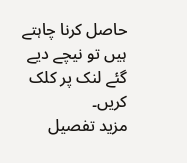حاصل کرنا چاہتے ہیں تو نیچے دیے گئے لنک پر کلک کریں۔
مزید تفصیل